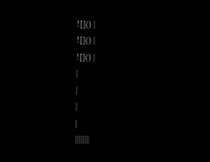![]() |
![]() |
![]() |
|
|
|
|
|||||||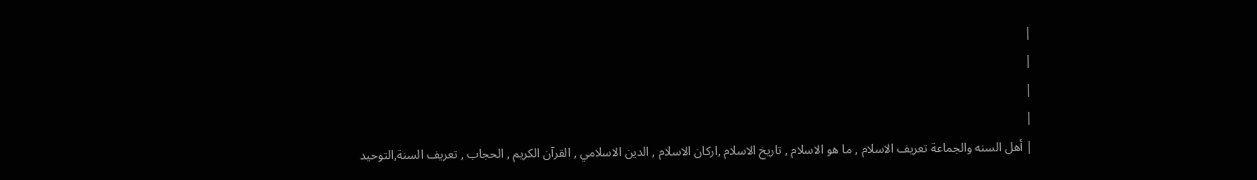|
|
|
|
| أهل السنه والجماعة تعريف الاسلام , ما هو الاسلام , تاريخ الاسلام ,اركان الاسلام , الدين الاسلامي , القرآن الكريم , الحجاب , تعريف السنة,التوحيد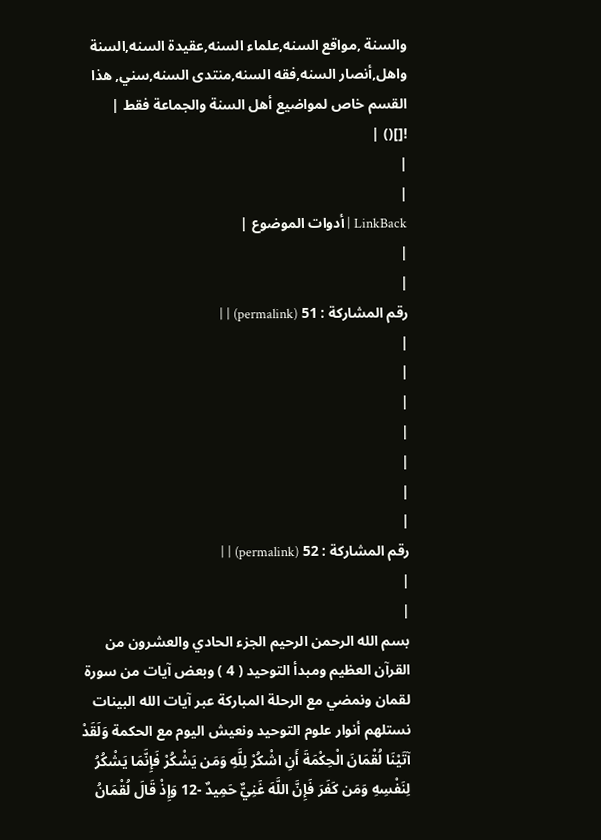والسنة ,مواقع السنه,علماء السنه,عقيدة السنه,السنة واهل,أنصار السنه,فقه السنه,منتدى السنه,سني, هذا القسم خاص لمواضيع أهل السنة والجماعة فقط |
![]() |
|
|
LinkBack | أدوات الموضوع |
|
|
رقم المشاركة : 51 (permalink) | |
|
|
|
|
|
|
|
رقم المشاركة : 52 (permalink) | |
|
|
بسم الله الرحمن الرحيم الجزء الحادي والعشرون من القرآن العظيم ومبدأ التوحيد ( 4 ) وبعض آيات من سورة لقمان ونمضي مع الرحلة المباركة عبر آيات الله البينات نستلهم أنوار علوم التوحيد ونعيش اليوم مع الحكمة وَلَقَدْ آتَيْنَا لُقْمَانَ الْحِكْمَةَ أَنِ اشْكُرْ لِلَّهِ وَمَن يَشْكُرْ فَإِنَّمَا يَشْكُرُ لِنَفْسِهِ وَمَن كَفَرَ فَإِنَّ اللَّهَ غَنِيٌّ حَمِيدٌ -12 وَإِذْ قَالَ لُقْمَانُ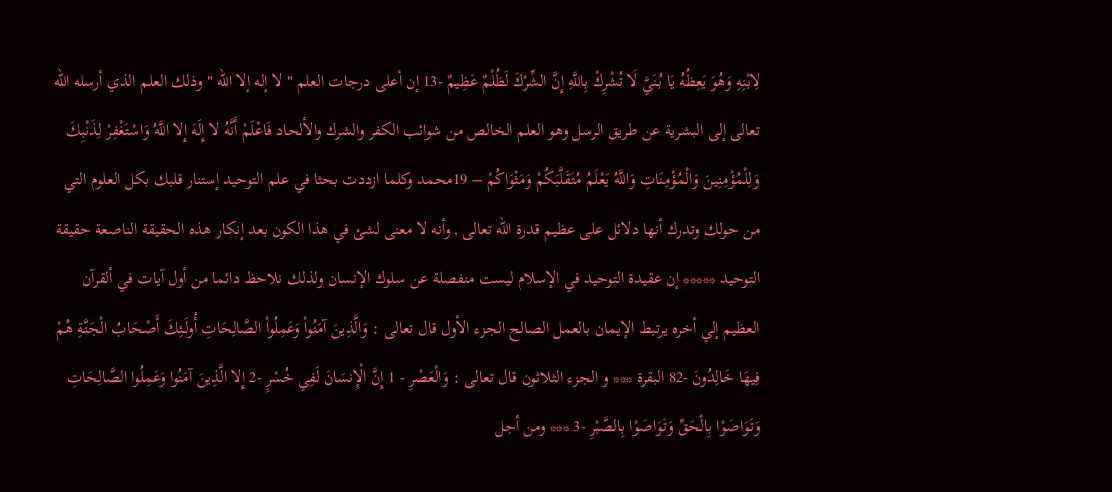لِابْنِهِ وَهُوَ يَعِظُهُ يَا بُنَيَّ لَا تُشْرِكْ بِاللَّهِ إِنَّ الشِّرْكَ لَظُلْمٌ عَظِيمٌ -13 إن أعلى درجات العلم " لا إله إلا الله " وذلك العلم الذي أرسله الله تعالى إلى البشرية عن طريق الرسل وهو العلم الخالص من شوائب الكفر والشرك والألحاد فَاعْلَمْ أَنَّهُ لا إِلَهَ إِلا اللَّهُ وَاسْتَغْفِرْ لِذَنْبِكَ وَلِلْمُؤْمِنِينَ وَالْمُؤْمِنَاتِ وَاللَّهُ يَعْلَمُ مُتَقَلَّبَكُمْ وَمَثْوَاكُمْ – 19محمد وكلما ازددت بحثا في علم التوحيد إستنار قلبك بكل العلوم التي من حولك وتدرك أنها دلائل على عظيم قدرة الله تعالى , وأنه لا معنى لشئ في هذا الكون بعد إنكار هذه الحقيقة الناصعة حقيقة التوحيد ***** إن عقيدة التوحيد في الإسلام ليست منفصلة عن سلوك الإنسان ولذلك نلاحظ دائما من أول آيات في ألقرآن العظيم إلي أخره يرتبط الإيمان بالعمل الصالح الجزء الأول قال تعالى : وَالَّذِينَ آمَنُواْ وَعَمِلُواْ الصَّالِحَاتِ أُولَـئِكَ أَصْحَابُ الْجَنَّةِ هُمْ فِيهَا خَالِدُونَ -82 البقرة *** و الجزء الثلاثون قال تعالى : وَالْعَصْرِ - 1 إِنَّ الْإِنسَانَ لَفِي خُسْرٍ -2 إِلا الَّذِينَ آمَنُوا وَعَمِلُوا الصَّالِحَاتِ وَتَوَاصَوْا بِالْحَقِّ وَتَوَاصَوْا بِالصَّبْرِ -3 *** ومن أجل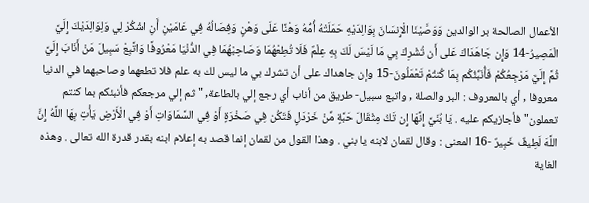الأعمال الصالحة بر الوالدين وَوَصَّيْنَا الْإِنسَانَ بِوَالِدَيْهِ حَمَلَتْهُ أُمُّهُ وَهْنًا عَلَى وَهْنٍ وَفِصَالُهُ فِي عَامَيْنِ أَنِ اشْكُرْ لِي وَلِوَالِدَيْكَ إِلَيَّ الْمَصِيرُ-14 وَإِن جَاهَدَاكَ عَلى أَن تُشْرِكَ بِي مَا لَيْسَ لَكَ بِهِ عِلْمٌ فَلَا تُطِعْهُمَا وَصَاحِبْهُمَا فِي الدُّنْيَا مَعْرُوفًا وَاتَّبِعْ سَبِيلَ مَنْ أَنَابَ إِلَيَّ ثُمَّ إِلَيَّ مَرْجِعُكُمْ فَأُنَبِّئُكُم بِمَا كُنتُمْ تَعْمَلُونَ-15 وإن جاهداك على أن تشرك بي ما ليس لك به علم فلا تطعهما وصاحبهما في الدنيا معروفا , أي بالمعروف : البر والصلة , واتبع سبيل- طريق من أناب أي رجع إلي بالطاعة, "ثم إلي مرجعكم فأنبئكم بما كنتم تعملون" فأجازيكم عليه . يَا بُنَيَّ إِنَّهَا إِن تَكُ مِثْقَالَ حَبَّةٍ مِّنْ خَرْدَلٍ فَتَكُن فِي صَخْرَةٍ أَوْ فِي السَّمَاوَاتِ أَوْ فِي الْأَرْضِ يَأْتِ بِهَا اللَّهُ إِنَّ اللَّهَ لَطِيفٌ خَبِيرٌ -16 المعنى : وقال لقمان لابنه يا بني . وهذا القول من لقمان إنما قصد به إعلام ابنه بقدر قدرة الله تعالى . وهذه الغاية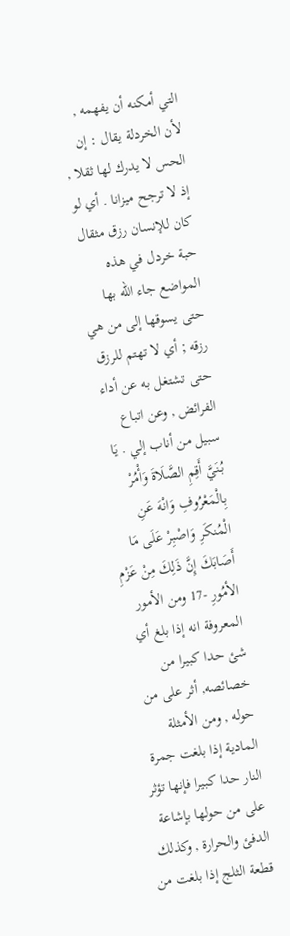التي أمكنه أن يفهمه , لأن الخردلة يقال : إن الحس لا يدرك لها ثقلا , إذ لا ترجح ميزانا . أي لو كان للإنسان رزق مثقال حبة خردل في هذه المواضع جاء الله بها حتى يسوقها إلى من هي رزقه ; أي لا تهتم للرزق حتى تشتغل به عن أداء الفرائض , وعن اتباع سبيل من أناب إلي . يَا بُنَيَّ أَقِمِ الصَّلَاةَ وَأْمُرْ بِالْمَعْرُوفِ وَانْهَ عَنِ الْمُنكَرِ وَاصْبِرْ عَلَى مَا أَصَابَكَ إِنَّ ذَلِكَ مِنْ عَزْمِ الأمُورِ -17 ومن الأمور المعروفة انه إذا بلغ أي شئ حدا كبيرا من خصائصه, أثر على من حوله , ومن الأمثلة المادية إذا بلغت جمرة النار حدا كبيرا فإنها تؤثر على من حولها بإشاعة الدفئ والحرارة , وكذلك قطعة الثلج إذا بلغت من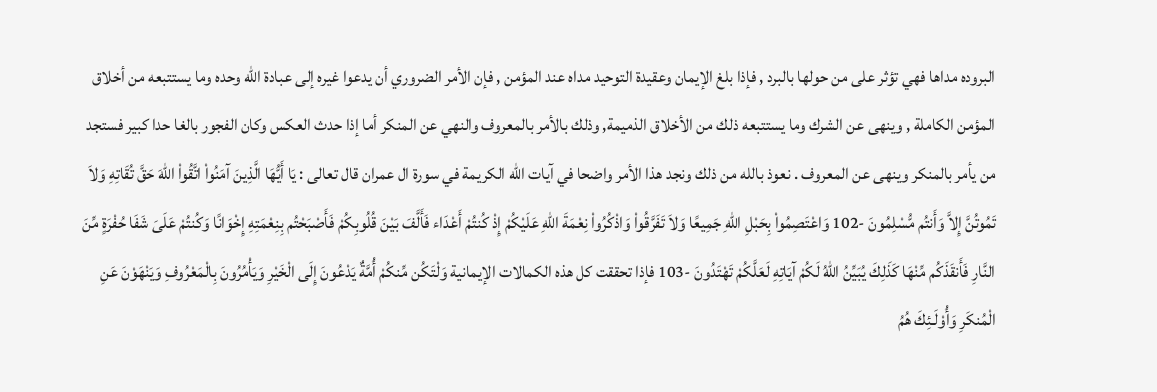البروده مداها فهي تؤثر على من حولها بالبرد , فإذا بلغ الإيمان وعقيدة التوحيد مداه عند المؤمن , فإن الأمر الضروري أن يدعوا غيره إلى عبادة الله وحده وما يستتبعه من أخلاق المؤمن الكاملة , وينهى عن الشرك وما يستتبعه ذلك من الأخلاق الذميمة, وذلك بالأمر بالمعروف والنهي عن المنكر أما إذا حدث العكس وكان الفجور بالغا حدا كبير فستجد من يأمر بالمنكر وينهى عن المعروف . نعوذ بالله من ذلك ونجد هذا الأمر واضحا في آيات الله الكريمة في سورة ال عمران قال تعالى : يَا أَيُّهَا الَّذِينَ آمَنُواْ اتَّقُواْ اللّهَ حَقَّ تُقَاتِهِ وَلاَ تَمُوتُنَّ إِلاَّ وَأَنتُم مُّسْلِمُونَ -102 وَاعْتَصِمُواْ بِحَبْلِ اللّهِ جَمِيعًا وَلاَ تَفَرَّقُواْ وَاذْكُرُواْ نِعْمَةَ اللّهِ عَلَيْكُمْ إِذْ كُنتُمْ أَعْدَاء فَأَلَّفَ بَيْنَ قُلُوبِكُمْ فَأَصْبَحْتُم بِنِعْمَتِهِ إِخْوَانًا وَكُنتُمْ عَلَىَ شَفَا حُفْرَةٍ مِّنَ النَّارِ فَأَنقَذَكُم مِّنْهَا كَذَلِكَ يُبَيِّنُ اللّهُ لَكُمْ آيَاتِهِ لَعَلَّكُمْ تَهْتَدُونَ -103 فإذا تحققت كل هذه الكمالات الإيمانية وَلْتَكُن مِّنكُمْ أُمَّةٌ يَدْعُونَ إِلَى الْخَيْرِ وَيَأْمُرُونَ بِالْمَعْرُوفِ وَيَنْهَوْنَ عَنِ الْمُنكَرِ وَأُوْلَـئِكَ هُمُ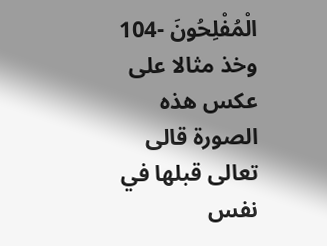الْمُفْلِحُونَ -104 وخذ مثالا على عكس هذه الصورة قالى تعالى قبلها في نفس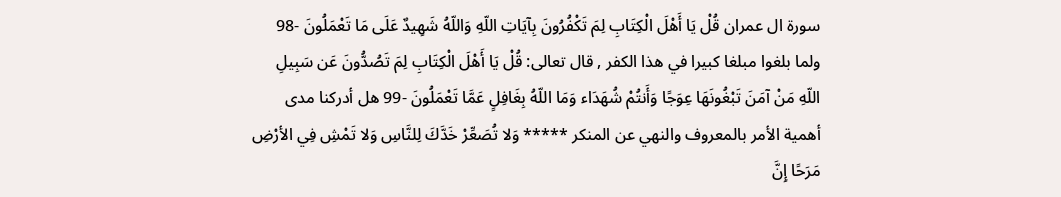سورة ال عمران قُلْ يَا أَهْلَ الْكِتَابِ لِمَ تَكْفُرُونَ بِآيَاتِ اللّهِ وَاللّهُ شَهِيدٌ عَلَى مَا تَعْمَلُونَ -98 ولما بلغوا مبلغا كبيرا في هذا الكفر , قال تعالى: قُلْ يَا أَهْلَ الْكِتَابِ لِمَ تَصُدُّونَ عَن سَبِيلِ اللّهِ مَنْ آمَنَ تَبْغُونَهَا عِوَجًا وَأَنتُمْ شُهَدَاء وَمَا اللّهُ بِغَافِلٍ عَمَّا تَعْمَلُونَ -99 هل أدركنا مدى أهمية الأمر بالمعروف والنهي عن المنكر ***** وَلا تُصَعِّرْ خَدَّكَ لِلنَّاسِ وَلا تَمْشِ فِي الأرْضِ مَرَحًا إِنَّ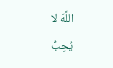اللَّهَ لا يُحِبُّ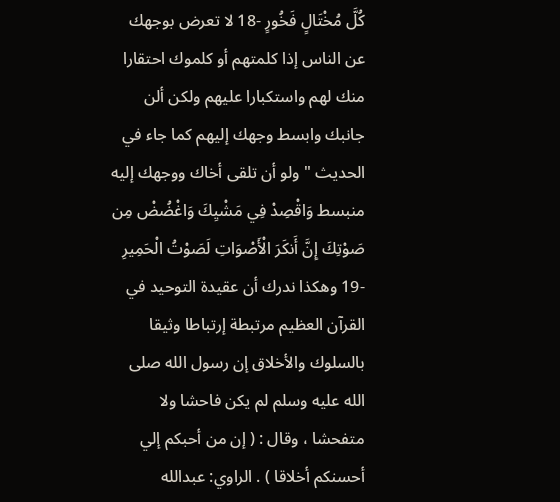كُلَّ مُخْتَالٍ فَخُورٍ -18 لا تعرض بوجهك عن الناس إذا كلمتهم أو كلموك احتقارا منك لهم واستكبارا عليهم ولكن ألن جانبك وابسط وجهك إليهم كما جاء في الحديث " ولو أن تلقى أخاك ووجهك إليه منبسط وَاقْصِدْ فِي مَشْيِكَ وَاغْضُضْ مِن صَوْتِكَ إِنَّ أَنكَرَ الْأَصْوَاتِ لَصَوْتُ الْحَمِيرِ -19 وهكذا ندرك أن عقيدة التوحيد في القرآن العظيم مرتبطة إرتباطا وثيقا بالسلوك والأخلاق إن رسول الله صلى الله عليه وسلم لم يكن فاحشا ولا متفحشا ، وقال : ( إن من أحبكم إلي أحسنكم أخلاقا ) . الراوي: عبدالله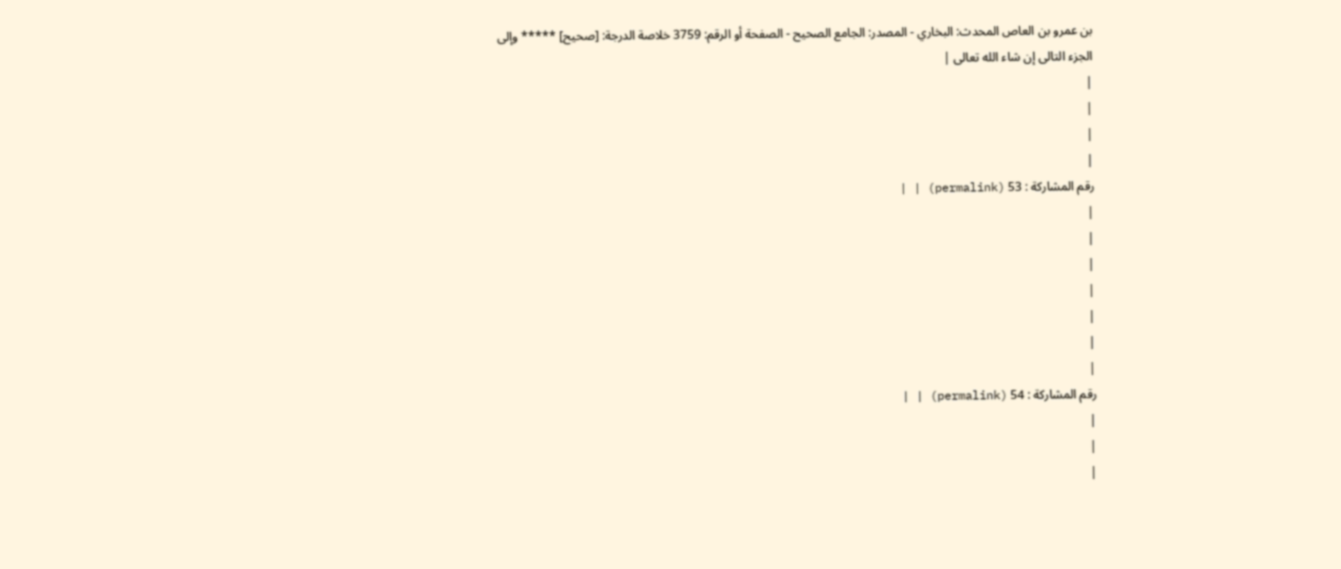بن عمرو بن العاص المحدث: البخاري - المصدر: الجامع الصحيح - الصفحة أو الرقم: 3759 خلاصة الدرجة: [صحيح] ***** وإلى الجزء التالى إن شاء الله تعالى |
|
|
|
|
رقم المشاركة : 53 (permalink) | |
|
|
|
|
|
|
|
رقم المشاركة : 54 (permalink) | |
|
|
|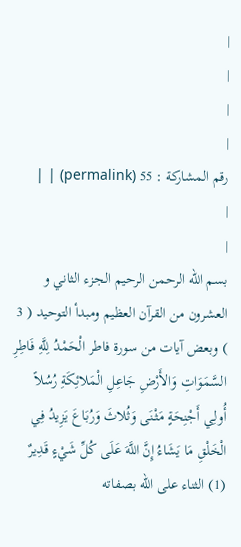|
|
|
|
رقم المشاركة : 55 (permalink) | |
|
|
بسم الله الرحمن الرحيم الجزء الثاني و العشرون من القرآن العظيم ومبدأ التوحيد ( 3 ) وبعض آيات من سورة فاطر الْحَمْدُ لِلَّهِ فَاطِرِ السَّمَوَاتِ وَالأَرْضِ جَاعِلِ الْمَلائِكَةِ رُسُلاً أُولِي أَجْنِحَةٍ مَثْنَى وَثُلاثَ وَرُبَاعَ يَزِيدُ فِي الْخَلْقِ مَا يَشَاءُ إِنَّ اللَّهَ عَلَى كُلِّ شَيْءٍ قَدِيرٌ (1) الثناء على الله بصفاته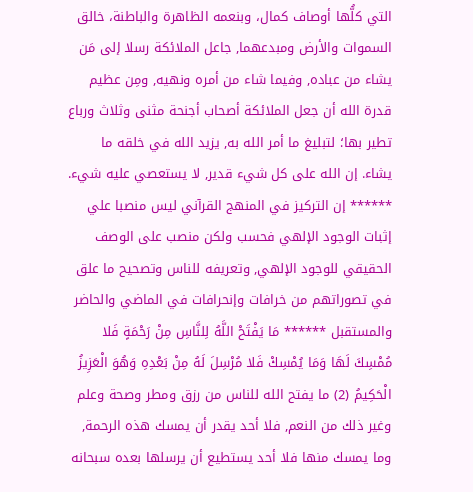التي كلُّها أوصاف كمال، وبنعمه الظاهرة والباطنة، خالق السموات والأرض ومبدعهما, جاعل الملائكة رسلا إلى مَن يشاء من عباده, وفيما شاء من أمره ونهيه, ومِن عظيم قدرة الله أن جعل الملائكة أصحاب أجنحة مثنى وثلاث ورباع تطير بها؛ لتبليغ ما أمر الله به, يزيد الله في خلقه ما يشاء. إن الله على كل شيء قدير, لا يستعصي عليه شيء. ****** إن التركيز في المنهج القرآني ليس منصبا علي إثبات الوجود الإلهي فحسب ولكن منصب على الوصف الحقيقي للوجود الإلهي, وتعريفه للناس وتصحيح ما علق في تصوراتهم من خرافات وإنحرافات في الماضي والحاضر والمستقبل ****** مَا يَفْتَحْ اللَّهُ لِلنَّاسِ مِنْ رَحْمَةٍ فَلا مُمْسِكَ لَهَا وَمَا يُمْسِكْ فَلا مُرْسِلَ لَهُ مِنْ بَعْدِهِ وَهُوَ الْعَزِيزُ الْحَكِيمُ (2) ما يفتح الله للناس من رزق ومطر وصحة وعلم وغير ذلك من النعم, فلا أحد يقدر أن يمسك هذه الرحمة, وما يمسك منها فلا أحد يستطيع أن يرسلها بعده سبحانه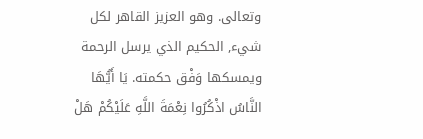وتعالى. وهو العزيز القاهر لكل شيء, الحكيم الذي يرسل الرحمة ويمسكها وَفْق حكمته. يَا أَيُّهَا النَّاسُ اذْكُرُوا نِعْمَةَ اللَّهِ عَلَيْكُمْ هَلْ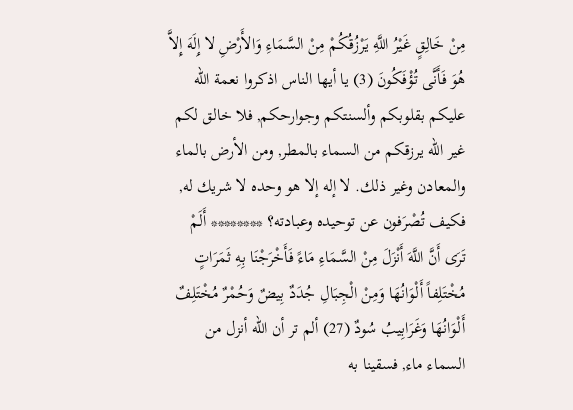مِنْ خَالِقٍ غَيْرُ اللَّهِ يَرْزُقُكُمْ مِنْ السَّمَاءِ وَالأَرْضِ لا إِلَهَ إِلاَّ هُوَ فَأَنَّى تُؤْفَكُونَ (3) يا أيها الناس اذكروا نعمة الله عليكم بقلوبكم وألسنتكم وجوارحكم, فلا خالق لكم غير الله يرزقكم من السماء بالمطر, ومن الأرض بالماء والمعادن وغير ذلك. لا إله إلا هو وحده لا شريك له, فكيف تُصْرَفون عن توحيده وعبادته؟ ******** أَلَمْ تَرَى أَنَّ اللَّهَ أَنْزَلَ مِنْ السَّمَاءِ مَاءً فَأَخْرَجْنَا بِهِ ثَمَرَاتٍ مُخْتَلِفاً أَلْوَانُهَا وَمِنْ الْجِبَالِ جُدَدٌ بِيضٌ وَحُمْرٌ مُخْتَلِفٌ أَلْوَانُهَا وَغَرَابِيبُ سُودٌ (27) ألم تر أن الله أنزل من السماء ماء, فسقينا به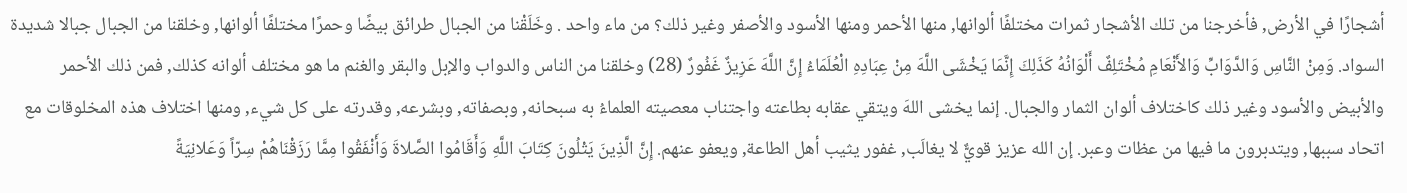أشجارًا في الأرض, فأخرجنا من تلك الأشجار ثمرات مختلفًا ألوانها, منها الأحمر ومنها الأسود والأصفر وغير ذلك؟ من ماء واحد . وخَلَقْنا من الجبال طرائق بيضًا وحمرًا مختلفًا ألوانها, وخلقنا من الجبال جبالا شديدة السواد. وَمِنْ النَّاسِ وَالدَّوَابِّ وَالأَنْعَامِ مُخْتَلِفٌ أَلْوَانُهُ كَذَلِكَ إِنَّمَا يَخْشَى اللَّهَ مِنْ عِبَادِهِ الْعُلَمَاءُ إِنَّ اللَّهَ عَزِيزٌ غَفُورٌ (28) وخلقنا من الناس والدواب والإبل والبقر والغنم ما هو مختلف ألوانه كذلك, فمن ذلك الأحمر والأبيض والأسود وغير ذلك كاختلاف ألوان الثمار والجبال. إنما يخشى اللهَ ويتقي عقابه بطاعته واجتناب معصيته العلماءُ به سبحانه, وبصفاته, وبشرعه, وقدرته على كل شيء, ومنها اختلاف هذه المخلوقات مع اتحاد سببها, ويتدبرون ما فيها من عظات وعبر. إن الله عزيز قويٌّ لا يغالَب, غفور يثيب أهل الطاعة, ويعفو عنهم. إِنَّ الَّذِينَ يَتْلُونَ كِتَابَ اللَّهِ وَأَقَامُوا الصَّلاةَ وَأَنْفَقُوا مِمَّا رَزَقْنَاهُمْ سِرّاً وَعَلانِيَةً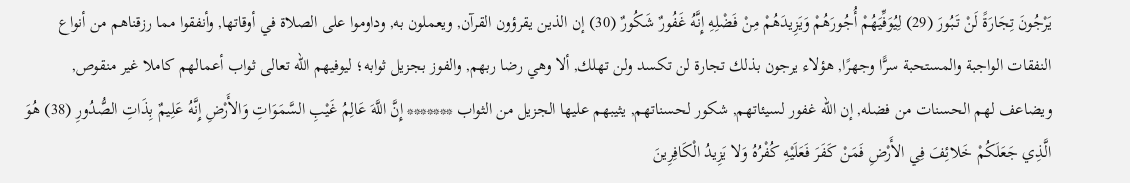يَرْجُونَ تِجَارَةً لَنْ تَبُورَ (29) لِيُوَفِّيَهُمْ أُجُورَهُمْ وَيَزِيدَهُمْ مِنْ فَضْلِهِ إِنَّهُ غَفُورٌ شَكُورٌ (30) إن الذين يقرؤون القرآن, ويعملون به, وداوموا على الصلاة في أوقاتها, وأنفقوا مما رزقناهم من أنواع النفقات الواجبة والمستحبة سرًّا وجهرًا, هؤلاء يرجون بذلك تجارة لن تكسد ولن تهلك, ألا وهي رضا ربهم, والفوز بجزيل ثوابه؛ ليوفيهم الله تعالى ثواب أعمالهم كاملا غير منقوص, ويضاعف لهم الحسنات من فضله, إن الله غفور لسيئاتهم, شكور لحسناتهم, يثيبهم عليها الجزيل من الثواب ******* إِنَّ اللَّهَ عَالِمُ غَيْبِ السَّمَوَاتِ وَالأَرْضِ إِنَّهُ عَلِيمٌ بِذَاتِ الصُّدُورِ (38) هُوَ الَّذِي جَعَلَكُمْ خَلائِفَ فِي الأَرْضِ فَمَنْ كَفَرَ فَعَلَيْهِ كُفْرُهُ وَلا يَزِيدُ الْكَافِرِينَ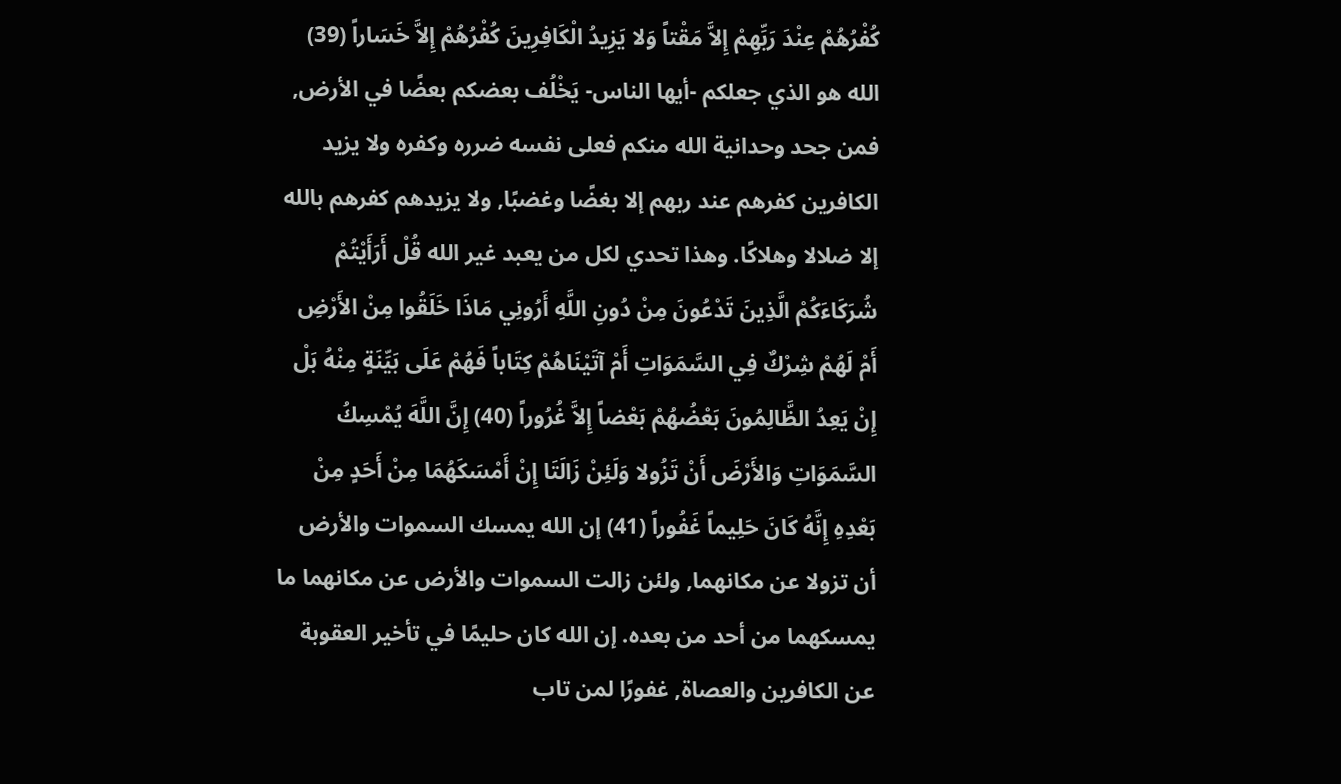كُفْرُهُمْ عِنْدَ رَبِّهِمْ إِلاَّ مَقْتاً وَلا يَزِيدُ الْكَافِرِينَ كُفْرُهُمْ إِلاَّ خَسَاراً (39) الله هو الذي جعلكم -أيها الناس- يَخْلُف بعضكم بعضًا في الأرض, فمن جحد وحدانية الله منكم فعلى نفسه ضرره وكفره ولا يزيد الكافرين كفرهم عند ربهم إلا بغضًا وغضبًا, ولا يزيدهم كفرهم بالله إلا ضلالا وهلاكًا. وهذا تحدي لكل من يعبد غير الله قُلْ أَرَأَيْتُمْ شُرَكَاءَكُمْ الَّذِينَ تَدْعُونَ مِنْ دُونِ اللَّهِ أَرُونِي مَاذَا خَلَقُوا مِنْ الأَرْضِ أَمْ لَهُمْ شِرْكٌ فِي السَّمَوَاتِ أَمْ آتَيْنَاهُمْ كِتَاباً فَهُمْ عَلَى بَيِّنَةٍ مِنْهُ بَلْ إِنْ يَعِدُ الظَّالِمُونَ بَعْضُهُمْ بَعْضاً إِلاَّ غُرُوراً (40) إِنَّ اللَّهَ يُمْسِكُ السَّمَوَاتِ وَالأَرْضَ أَنْ تَزُولا وَلَئِنْ زَالَتَا إِنْ أَمْسَكَهُمَا مِنْ أَحَدٍ مِنْ بَعْدِهِ إِنَّهُ كَانَ حَلِيماً غَفُوراً (41) إن الله يمسك السموات والأرض أن تزولا عن مكانهما, ولئن زالت السموات والأرض عن مكانهما ما يمسكهما من أحد من بعده. إن الله كان حليمًا في تأخير العقوبة عن الكافرين والعصاة, غفورًا لمن تاب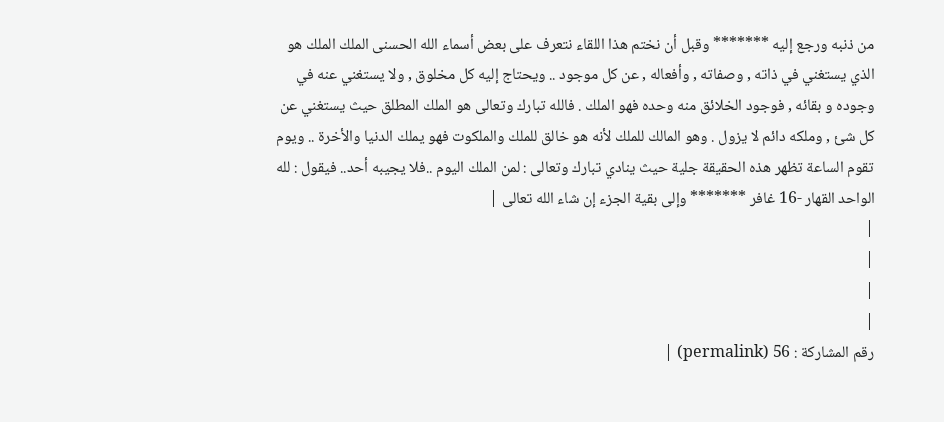من ذنبه ورجع إليه ******* وقبل أن نختم هذا اللقاء نتعرف على بعض أسماء الله الحسنى الملك الملك هو الذي يستغني في ذاته , وصفاته , وأفعاله , عن كل موجود .. ويحتاج إليه كل مخلوق , ولا يستغني عنه في وجوده و بقائه , فوجود الخلائق منه وحده فهو الملك . فالله تبارك وتعالى هو الملك المطلق حيث يستغني عن كل شئ , وملكه دائم لا يزول . وهو المالك للملك لأنه هو خالق للملك والملكوت فهو يملك الدنيا والأخرة .. ويوم تقوم الساعة تظهر هذه الحقيقة جلية حيث ينادي تبارك وتعالى : لمن الملك اليوم ..فلا يجيبه أحد.. فيقول : لله الواحد القهار -16 غافر ******* وإلى بقية الجزء إن شاء الله تعالى |
|
|
|
|
رقم المشاركة : 56 (permalink) |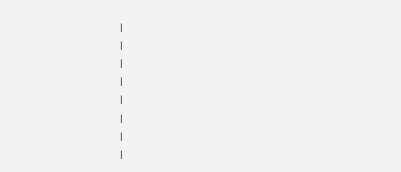|
|
|
|
|
|
|
|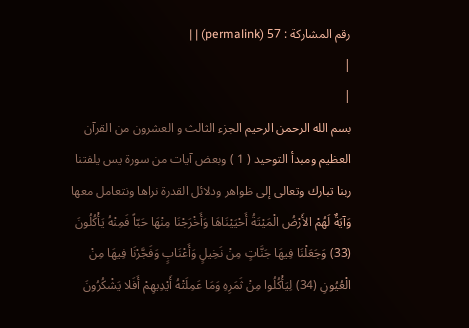رقم المشاركة : 57 (permalink) | |
|
|
بسم الله الرحمن الرحيم الجزء الثالث و العشرون من القرآن العظيم ومبدأ التوحيد ( 1 ) وبعض آيات من سورة يس يلفتنا ربنا تبارك وتعالى إلى ظواهر ودلائل القدرة نراها ونتعامل معها وَآيَةٌ لَهُمْ الأَرْضُ الْمَيْتَةُ أَحْيَيْنَاهَا وَأَخْرَجْنَا مِنْهَا حَبّاً فَمِنْهُ يَأْكُلُونَ (33) وَجَعَلْنَا فِيهَا جَنَّاتٍ مِنْ نَخِيلٍ وَأَعْنَابٍ وَفَجَّرْنَا فِيهَا مِنْ الْعُيُونِ (34) لِيَأْكُلُوا مِنْ ثَمَرِهِ وَمَا عَمِلَتْهُ أَيْدِيهِمْ أَفَلا يَشْكُرُونَ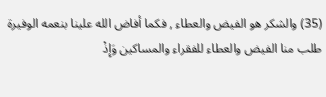(35) والشكر هو الفيض والعطاء , فكما أفاض الله علينا بنعمه الوفيرة طلب منا الفيض والعطاء للفقراء والمساكين وَإِذْ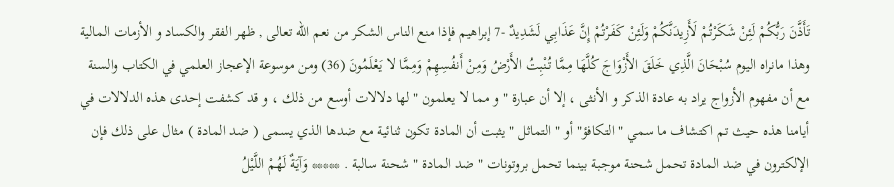تَأَذَّنَ رَبُّكُمْ لَئِنْ شَكَرْتُمْ لَأَزِيدَنَّكُمْ وَلَئِنْ كَفَرْتُمْ إِنَّ عَذَابِي لَشَدِيدٌ -7 إبراهيم فإذا منع الناس الشكر من نعم الله تعالى , ظهر الفقر والكساد و الأزمات المالية وهذا مانراه اليوم سُبْحَانَ الَّذِي خَلَقَ الأَزْوَاجَ كُلَّهَا مِمَّا تُنْبِتُ الأَرْضُ وَمِنْ أَنفُسِهِمْ وَمِمَّا لا يَعْلَمُونَ (36) ومن موسوعة الإعجاز العلمي في الكتاب والسنة مع أن مفهوم الأزواج يراد به عادة الذكر و الأنثى ، إلا أن عبارة " و مما لا يعلمون " لها دلالات أوسع من ذلك ، و قد كشفت إحدى هذه الدلالات في أيامنا هذه حيث تم اكتشاف ما سمي " التكافؤ" أو " التماثل " يثبت أن المادة تكون ثنائية مع ضدها الذي يسمى ( ضد المادة ) مثال على ذلك فإن الإلكترون في ضد المادة تحمل شحنة موجبة بينما تحمل بروتونات " ضد المادة " شحنة سالبة . ***** وَآيَةٌ لَهُمْ اللَّيْلُ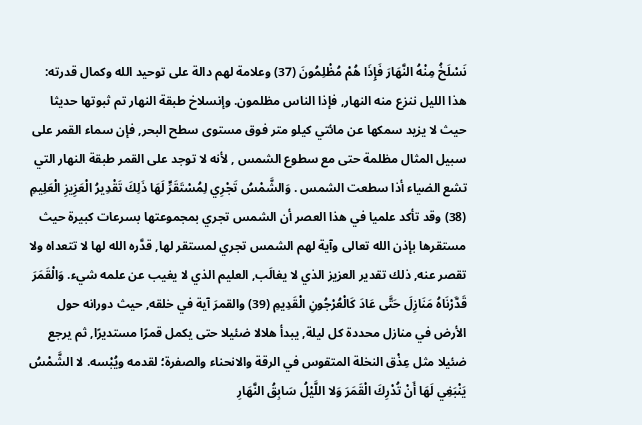نَسْلَخُ مِنْهُ النَّهَارَ فَإِذَا هُمْ مُظْلِمُونَ (37) وعلامة لهم دالة على توحيد الله وكمال قدرته: هذا الليل ننزع منه النهار, فإذا الناس مظلمون. وإنسلاخ طبقة النهار تم ثبوتها حديثا حيث لا يزيد سمكها عن مائتي كيلو متر فوق مستوى سطح البحر, فإن سماء القمر على سبيل المثال مظلمة حتى مع سطوع الشمس , لأنه لا توجد على القمر طبقة النهار التي تشع الضياء أذا سطعت الشمس . وَالشَّمْسُ تَجْرِي لِمُسْتَقَرٍّ لَهَا ذَلِكَ تَقْدِيرُ الْعَزِيزِ الْعَلِيمِ (38) وقد تأكد علميا في هذا العصر أن الشمس تجري بمجموعتها بسرعات كبيرة حيث مستقرها بإذن الله تعالى وآية لهم الشمس تجري لمستقر لها, قدَّره الله لها لا تتعداه ولا تقصر عنه, ذلك تقدير العزيز الذي لا يغالَب, العليم الذي لا يغيب عن علمه شيء. وَالْقَمَرَ قَدَّرْنَاهُ مَنَازِلَ حَتَّى عَادَ كَالْعُرْجُونِ الْقَدِيمِ (39) والقمرَ آية في خلقه, حيث دورانه حول الأرض في منازل محددة كل ليلة, يبدأ هلالا ضئيلا حتى يكمل قمرًا مستديرًا, ثم يرجع ضئيلا مثل عِذْق النخلة المتقوس في الرقة والانحناء والصفرة؛ لقدمه ويُبْسه. لا الشَّمْسُ يَنْبَغِي لَهَا أَنْ تُدْرِكَ الْقَمَرَ وَلا اللَّيْلُ سَابِقُ النَّهَارِ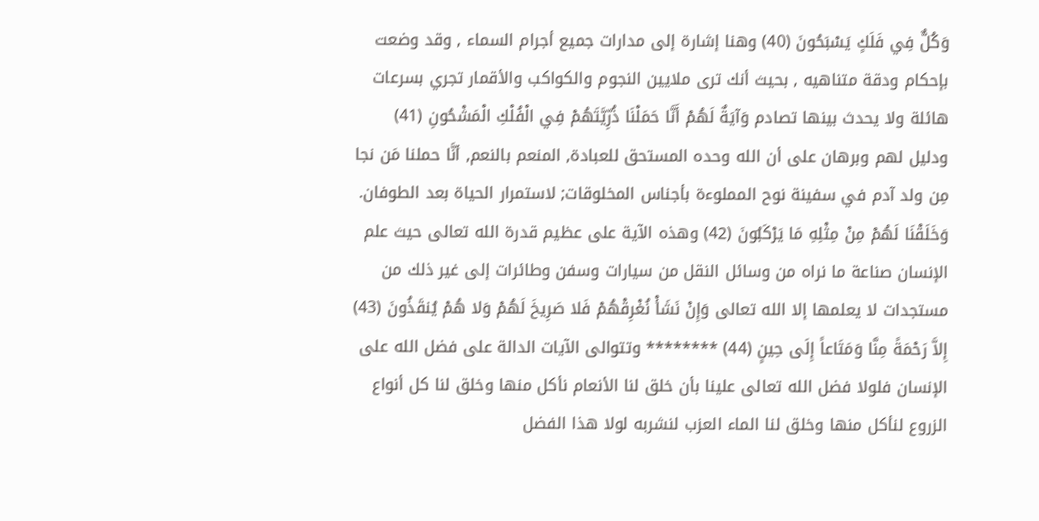وَكُلٌّ فِي فَلَكٍ يَسْبَحُونَ (40) وهنا إشارة إلى مدارات جميع أجرام السماء , وقد وضعت بإحكام ودقة متناهيه , بحيث أنك ترى ملايين النجوم والكواكب والأقمار تجري بسرعات هائلة ولا يحدث بينها تصادم وَآيَةٌ لَهُمْ أَنَّا حَمَلْنَا ذُرِّيَّتَهُمْ فِي الْفُلْكِ الْمَشْحُونِ (41) ودليل لهم وبرهان على أن الله وحده المستحق للعبادة, المنعم بالنعم, أنَّا حملنا مَن نجا مِن ولد آدم في سفينة نوح المملوءة بأجناس المخلوقات; لاستمرار الحياة بعد الطوفان. وَخَلَقْنَا لَهُمْ مِنْ مِثْلِهِ مَا يَرْكَبُونَ (42) وهذه الآية على عظيم قدرة الله تعالى حيث علم الإنسان صناعة ما نراه من وسائل النقل من سيارات وسفن وطائرات إلى غير ذلك من مستجدات لا يعلمها إلا الله تعالى وَإِنْ نَشَأْ نُغْرِقْهُمْ فَلا صَرِيخَ لَهُمْ وَلا هُمْ يُنقَذُونَ (43) إِلاَّ رَحْمَةً مِنَّا وَمَتَاعاً إِلَى حِينٍ (44) ******** وتتوالى الآيات الدالة على فضل الله على الإنسان فلولا فضل الله تعالى علينا بأن خلق لنا الأنعام نأكل منها وخلق لنا كل أنواع الزروع لنأكل منها وخلق لنا الماء العزب لنشربه لولا هذا الفضل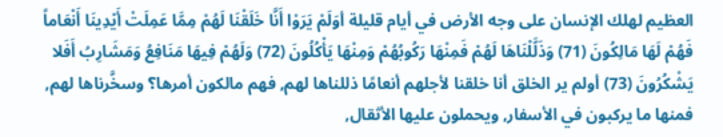العظيم لهلك الإنسان على وجه الأرض في أيام قليلة أوَلَمْ يَرَوْا أَنَّا خَلَقْنَا لَهُمْ مِمَّا عَمِلَتْ أَيْدِينَا أَنْعَاماً فَهُمْ لَهَا مَالِكُونَ (71) وَذَلَّلْنَاهَا لَهُمْ فَمِنْهَا رَكُوبُهُمْ وَمِنْهَا يَأْكُلُونَ (72) وَلَهُمْ فِيهَا مَنَافِعُ وَمَشَارِبُ أَفَلا يَشْكُرُونَ (73) أولم ير الخلق أنا خلقنا لأجلهم أنعامًا ذللناها لهم, فهم مالكون أمرها؟ وسخَّرناها لهم, فمنها ما يركبون في الأسفار, ويحملون عليها الأثقال,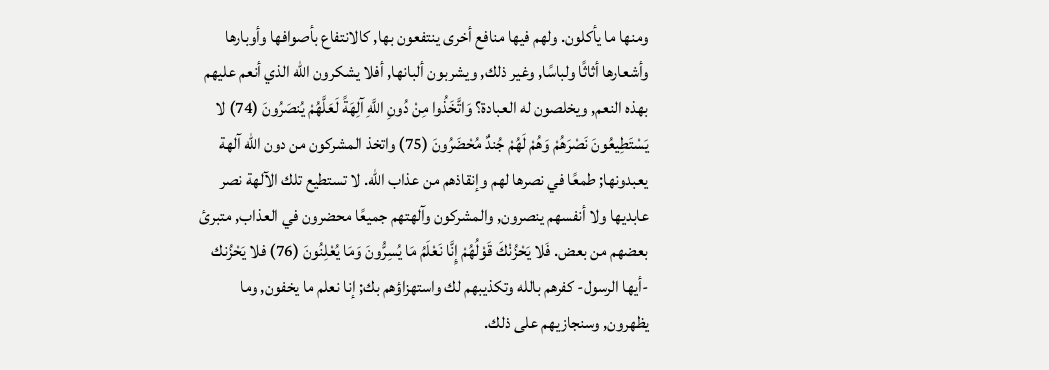ومنها ما يأكلون. ولهم فيها منافع أخرى ينتفعون بها, كالانتفاع بأصوافها وأوبارها وأشعارها أثاثًا ولباسًا, وغير ذلك, ويشربون ألبانها, أفلا يشكرون الله الذي أنعم عليهم بهذه النعم, ويخلصون له العبادة؟ وَاتَّخَذُوا مِنْ دُونِ اللَّهِ آلِهَةً لَعَلَّهُمْ يُنصَرُونَ (74) لا يَسْتَطِيعُونَ نَصْرَهُمْ وَهُمْ لَهُمْ جُندٌ مُحْضَرُونَ (75) واتخذ المشركون من دون الله آلهة يعبدونها; طمعًا في نصرها لهم وإنقاذهم من عذاب الله. لا تستطيع تلك الآلهة نصر عابديها ولا أنفسهم ينصرون, والمشركون وآلهتهم جميعًا محضرون في العذاب, متبرئ بعضهم من بعض. فَلا يَحْزُنْكَ قَوْلُهُمْ إِنَّا نَعْلَمُ مَا يُسِرُّونَ وَمَا يُعْلِنُونَ (76) فلا يَحْزُنك -أيها الرسول- كفرهم بالله وتكذيبهم لك واستهزاؤهم بك; إنا نعلم ما يخفون, وما يظهرون, وسنجازيهم على ذلك.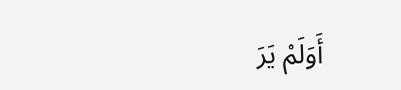أَوَلَمْ يَرَ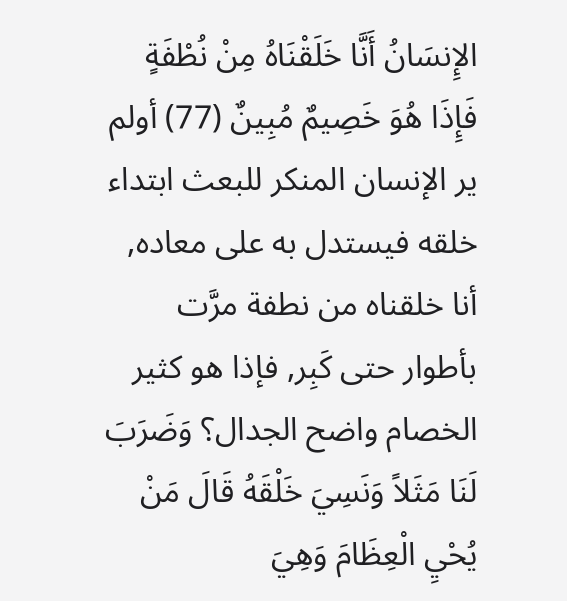الإِنسَانُ أَنَّا خَلَقْنَاهُ مِنْ نُطْفَةٍ فَإِذَا هُوَ خَصِيمٌ مُبِينٌ (77) أولم ير الإنسان المنكر للبعث ابتداء خلقه فيستدل به على معاده, أنا خلقناه من نطفة مرَّت بأطوار حتى كَبِر, فإذا هو كثير الخصام واضح الجدال؟ وَضَرَبَ لَنَا مَثَلاً وَنَسِيَ خَلْقَهُ قَالَ مَنْ يُحْيِ الْعِظَامَ وَهِيَ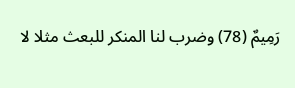رَمِيمٌ (78) وضرب لنا المنكر للبعث مثلا لا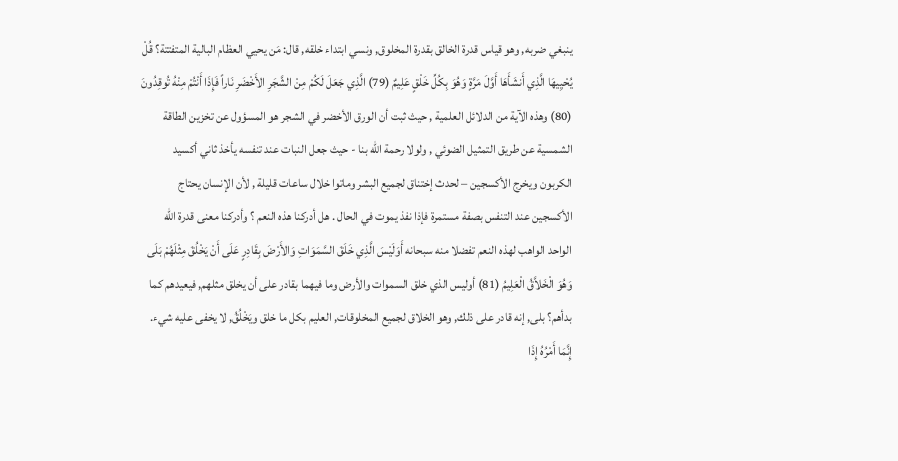ينبغي ضربه, وهو قياس قدرة الخالق بقدرة المخلوق, ونسي ابتداء خلقه, قال: مَن يحيي العظام البالية المتفتتة؟ قُلْ يُحْيِيهَا الَّذِي أَنشَأَهَا أَوَّلَ مَرَّةٍ وَهُوَ بِكُلِّ خَلْقٍ عَلِيمٌ (79) الَّذِي جَعَلَ لَكُمْ مِنْ الشَّجَرِ الأَخْضَرِ نَاراً فَإِذَا أَنْتُمْ مِنْهُ تُوقِدُونَ (80) وهذه الآية من الدلائل العلمية , حيث ثبت أن الورق الأخضر في الشجر هو المسؤول عن تخزين الطاقة الشمسية عن طريق التمثيل الضوئي , ولولا رحمة الله بنا - حيث جعل النبات عند تنفسه يأخذ ثاني أكسيد الكربون ويخرج الأكسجين – لحدث إختناق لجميع البشر وماتوا خلال ساعات قليلة , لأن الإنسان يحتاج الأكسجين عند التنفس بصفة مستمرة فإذا نفذ يموت في الحال . هل أدركنا هذه النعم ؟ وأدركنا معنى قدرة الله الواحد الواهب لهذه النعم تفضلا منه سبحانه أَوَلَيْسَ الَّذِي خَلَقَ السَّمَوَاتِ وَالأَرْضَ بِقَادِرٍ عَلَى أَنْ يَخْلُقَ مِثْلَهُمْ بَلَى وَهُوَ الْخَلاَّقُ الْعَلِيمُ (81) أوليس الذي خلق السموات والأرض وما فيهما بقادر على أن يخلق مثلهم, فيعيدهم كما بدأهم؟ بلى, إنه قادر على ذلك, وهو الخلاق لجميع المخلوقات, العليم بكل ما خلق ويَخْلُقُ, لا يخفى عليه شيء. إِنَّمَا أَمْرُهُ إِذَا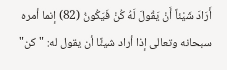أَرَادَ شَيْئاً أَنْ يَقُولَ لَهُ كُنْ فَيَكُونُ (82) إنما أمره سبحانه وتعالى إذا أراد شيئًا أن يقول له: "كن"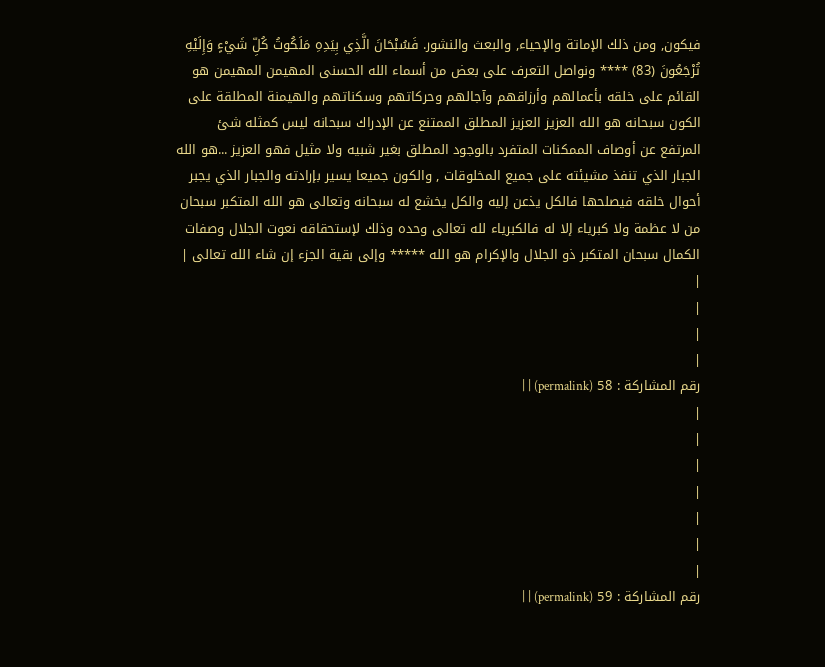فيكون, ومن ذلك الإماتة والإحياء, والبعث والنشور. فَسُبْحَانَ الَّذِي بِيَدِهِ مَلَكُوتُ كُلِّ شَيْءٍ وَإِلَيْهِ تُرْجَعُونَ (83) **** ونواصل التعرف على بعض من أسماء الله الحسنى المهيمن المهيمن هو القائم على خلقه بأعمالهم وأرزاقهم وآجالهم وحركاتهم وسكناتهم والهيمنة المطلقة على الكون سبحانه هو الله العزيز العزيز المطلق الممتنع عن الإدراك سبحانه ليس كمثله شئ المرتفع عن أوصاف الممكنات المتفرد بالوجود المطلق بغير شبيه ولا مثيل فهو العزيز ...هو الله الجبار الذي تنفذ مشيئته على جميع المخلوقات , والكون جميعا يسير بإرادته والجبار الذي يجبر أحوال خلقه فيصلحها فالكل يذعن إليه والكل يخشع له سبحانه وتعالى هو الله المتكبر سبحان من لا عظمة ولا كبرياء إلا له فالكبرياء لله تعالى وحده وذلك لإستحقاقه نعوت الجلال وصفات الكمال سبحان المتكبر ذو الجلال والإكرام هو الله ***** وإلى بقية الجزء إن شاء الله تعالى |
|
|
|
|
رقم المشاركة : 58 (permalink) | |
|
|
|
|
|
|
|
رقم المشاركة : 59 (permalink) | |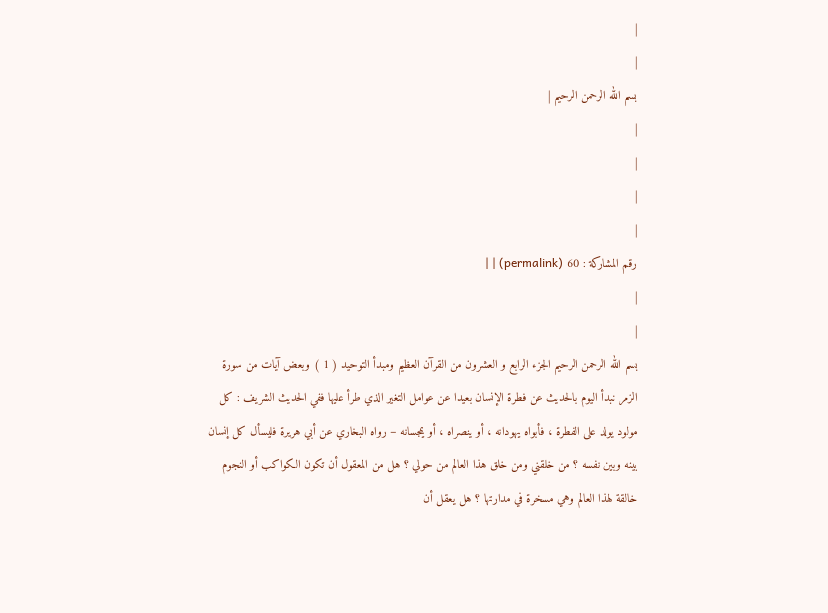|
|
بسم الله الرحمن الرحيم |
|
|
|
|
رقم المشاركة : 60 (permalink) | |
|
|
بسم الله الرحمن الرحيم الجزء الرابع و العشرون من القرآن العظيم ومبدأ التوحيد ( 1 ) وبعض آيات من سورة الزمر نبدأ اليوم بالحديث عن فطرة الإنسان بعيدا عن عوامل التغير الذي طرأ عليها ففي الحديث الشريف : كل مولود يولد على الفطرة ، فأبواه يهودانه ، أو ينصراه ، أو يمجسانه – رواه البخاري عن أبي هريرة فليسأل كل إنسان بينه وبين نفسه ؟ من خلقني ومن خلق هذا العالم من حولي ؟ هل من المعقول أن تكون الكواكب أو النجوم خالقة لهذا العالم وهي مسخرة في مدارتها ؟ هل يعقل أن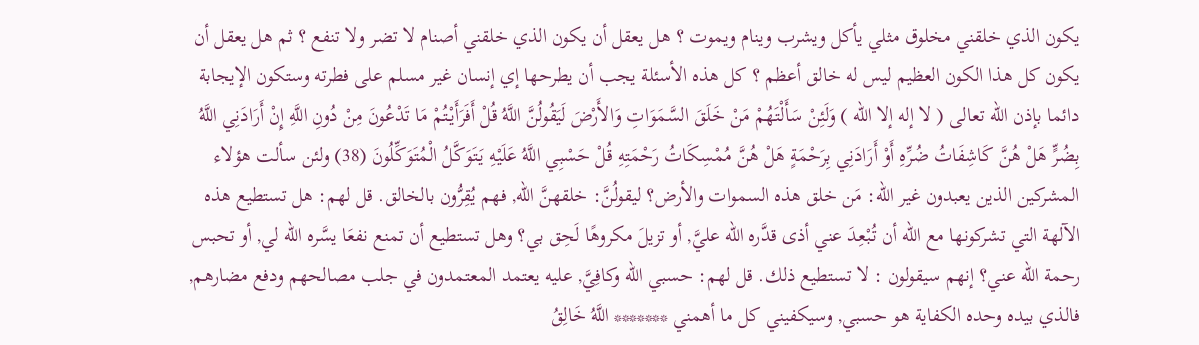يكون الذي خلقني مخلوق مثلي يأكل ويشرب وينام ويموت ؟ هل يعقل أن يكون الذي خلقني أصنام لا تضر ولا تنفع ؟ ثم هل يعقل أن يكون كل هذا الكون العظيم ليس له خالق أعظم ؟ كل هذه الأسئلة يجب أن يطرحها إي إنسان غير مسلم على فطرته وستكون الإيجابة دائما بإذن الله تعالى ( لا إله إلا الله ) وَلَئِنْ سَأَلْتَهُمْ مَنْ خَلَقَ السَّمَوَاتِ وَالأَرْضَ لَيَقُولُنَّ اللَّهُ قُلْ أَفَرَأَيْتُمْ مَا تَدْعُونَ مِنْ دُونِ اللَّهِ إِنْ أَرَادَنِي اللَّهُ بِضُرٍّ هَلْ هُنَّ كَاشِفَاتُ ضُرِّهِ أَوْ أَرَادَنِي بِرَحْمَةٍ هَلْ هُنَّ مُمْسِكَاتُ رَحْمَتِهِ قُلْ حَسْبِي اللَّهُ عَلَيْهِ يَتَوَكَّلُ الْمُتَوَكِّلُونَ (38) ولئن سألت هؤلاء المشركين الذين يعبدون غير الله: مَن خلق هذه السموات والأرض؟ ليقولُنَّ: خلقهنَّ الله, فهم يُقِرُّون بالخالق. قل لهم: هل تستطيع هذه الآلهة التي تشركونها مع الله أن تُبْعِدَ عني أذى قدَّره الله عليَّ, أو تزيلَ مكروهًا لَحِق بي؟ وهل تستطيع أن تمنع نفعَا يسَّره الله لي, أو تحبس رحمة الله عني؟ إنهم سيقولون : لا تستطيع ذلك. قل لهم: حسبي الله وكافِيَّ, عليه يعتمد المعتمدون في جلب مصالحهم ودفع مضارهم, فالذي بيده وحده الكفاية هو حسبي, وسيكفيني كل ما أهمني ******* اللَّهُ خَالِقُ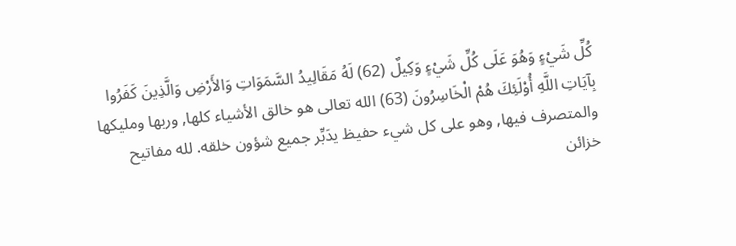كُلِّ شَيْءٍ وَهُوَ عَلَى كُلِّ شَيْءٍ وَكِيلٌ (62) لَهُ مَقَالِيدُ السَّمَوَاتِ وَالأَرْضِ وَالَّذِينَ كَفَرُوا بِآيَاتِ اللَّهِ أُوْلَئِكَ هُمْ الْخَاسِرُونَ (63) الله تعالى هو خالق الأشياء كلها, وربها ومليكها والمتصرف فيها, وهو على كل شيء حفيظ يدَبِّر جميع شؤون خلقه. لله مفاتيح خزائن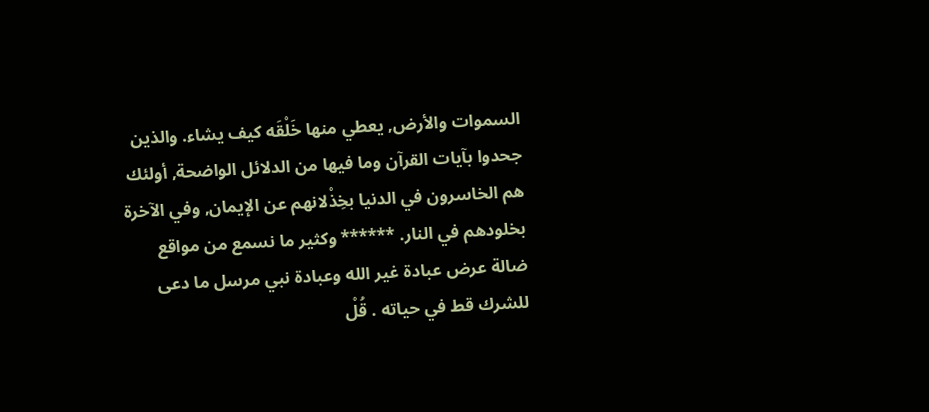السموات والأرض, يعطي منها خَلْقَه كيف يشاء. والذين جحدوا بآيات القرآن وما فيها من الدلائل الواضحة, أولئك هم الخاسرون في الدنيا بخِذْلانهم عن الإيمان, وفي الآخرة بخلودهم في النار. ****** وكثير ما نسمع من مواقع ضالة عرض عبادة غير الله وعبادة نبي مرسل ما دعى للشرك قط في حياته . قُلْ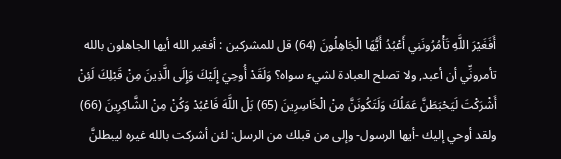أَفَغَيْرَ اللَّهِ تَأْمُرُونَنِي أَعْبُدُ أَيُّهَا الْجَاهِلُونَ (64) قل للمشركين : أفغير الله أيها الجاهلون بالله تأمرونِّي أن أعبد, ولا تصلح العبادة لشيء سواه؟ وَلَقَدْ أُوحِيَ إِلَيْكَ وَإِلَى الَّذِينَ مِنْ قَبْلِكَ لَئِنْ أَشْرَكْتَ لَيَحْبَطَنَّ عَمَلُكَ وَلَتَكُونَنَّ مِنْ الْخَاسِرِينَ (65) بَلْ اللَّهَ فَاعْبُدْ وَكُنْ مِنْ الشَّاكِرِينَ (66) ولقد أوحي إليك -أيها الرسول- وإلى من قبلك من الرسل: لئن أشركت بالله غيره ليبطلنَّ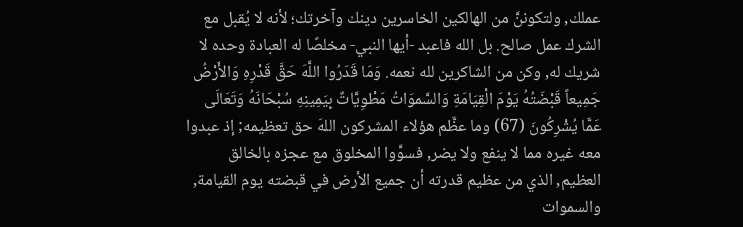عملك, ولتكوننَّ من الهالكين الخاسرين دينك وآخرتك؛ لأنه لا يُقبل مع الشرك عمل صالح. بل الله فاعبد -أيها النبي- مخلصًا له العبادة وحده لا شريك له, وكن من الشاكرين لله نعمه. وَمَا قَدَرُوا اللَّهَ حَقَّ قَدْرِهِ وَالأَرْضُ جَمِيعاً قَبْضَتُهُ يَوْمَ الْقِيَامَةِ وَالسَّموَاتُ مَطْوِيَّاتٌ بِيَمِينِهِ سُبْحَانَهُ وَتَعَالَى عَمَّا يُشْرِكُونَ (67) وما عظَّم هؤلاء المشركون اللهَ حق تعظيمه; إذ عبدوا معه غيره مما لا ينفع ولا يضر, فسوَّوا المخلوق مع عجزه بالخالق العظيم, الذي من عظيم قدرته أن جميع الأرض في قبضته يوم القيامة, والسموات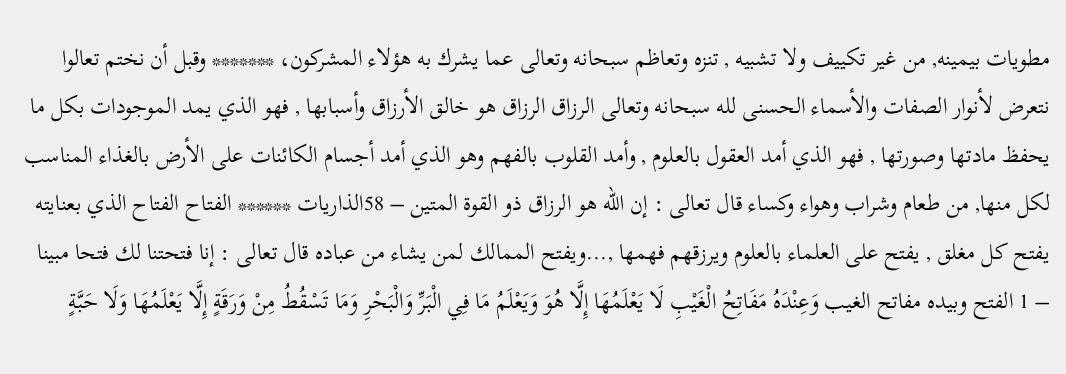مطويات بيمينه, من غير تكييف ولا تشبيه , تنزه وتعاظم سبحانه وتعالى عما يشرك به هؤلاء المشركون، ******* وقبل أن نختم تعالوا نتعرض لأنوار الصفات والأسماء الحسنى لله سبحانه وتعالى الرزاق الرزاق هو خالق الأرزاق وأسبابها , فهو الذي يمد الموجودات بكل ما يحفظ مادتها وصورتها , فهو الذي أمد العقول بالعلوم , وأمد القلوب بالفهم وهو الذي أمد أجسام الكائنات على الأرض بالغذاء المناسب لكل منها, من طعام وشراب وهواء وكساء قال تعالى : إن الله هو الرزاق ذو القوة المتين – 58الذاريات ****** الفتاح الفتاح الذي بعنايته يفتح كل مغلق , يفتح على العلماء بالعلوم ويرزقهم فهمها ,...ويفتح الممالك لمن يشاء من عباده قال تعالى : إنا فتحتنا لك فتحا مبينا – 1 الفتح وبيده مفاتح الغيب وَعِنْدَهُ مَفَاتِحُ الْغَيْبِ لَا يَعْلَمُهَا إِلَّا هُوَ وَيَعْلَمُ مَا فِي الْبَرِّ وَالْبَحْرِ وَمَا تَسْقُطُ مِنْ وَرَقَةٍ إِلَّا يَعْلَمُهَا وَلَا حَبَّةٍ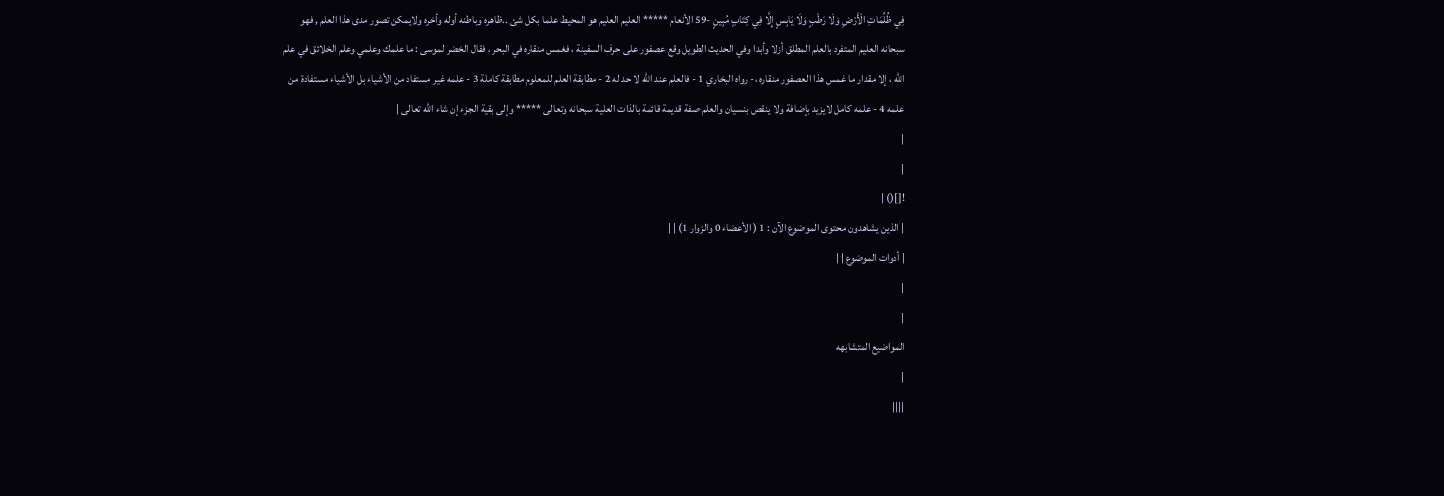فِي ظُلُمَاتِ الْأَرْضِ وَلَا رَطْبٍ وَلَا يَابِسٍ إِلَّا فِي كِتَابٍ مُبِينٍ -59 الأنعام ***** العليم العليم هو المحيط علما بكل شئ ..ظاهره وباطنه أوله وأخره ولايمكن تصور مدى هذا العلم , فهو سبحانه العليم المتفرد بالعلم المطلق أزلا وأبدا وفي الحديث الطويل وقع عصفور على حرف السفينة ، فغمس منقاره في البحر ، فقال الخضر لموسى : ما علمك وعلمي وعلم الخلائق في علم الله ، إلا مقدار ما غمس هذا العصفور منقاره ،- رواه البخاري 1 - فالعلم عند الله لا حد له 2 - مطابقة العلم للمعلوم مطابقة كاملة 3 - علمه غير مستفاد من الأشياء بل الأشياء مستفادة من علمه 4 - علمه كامل لايزيد بإضافة ولا ينقص بنسيان والعلم صفة قديمة قائمة بالذات العلية سبحانه وتعالى ***** وإلى بقية الجزء إن شاء الله تعالى |
|
|
![]() |
| الذين يشاهدون محتوى الموضوع الآن : 1 ( الأعضاء 0 والزوار 1) | |
| أدوات الموضوع | |
|
|
المواضيع المتشابهه
|
||||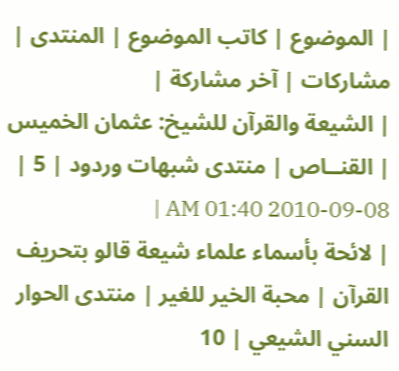| الموضوع | كاتب الموضوع | المنتدى | مشاركات | آخر مشاركة |
| الشيعة والقرآن للشيخ: عثمان الخميس | القنــاص | منتدى شبهات وردود | 5 | 08-09-2010 01:40 AM |
| لائحة بأسماء علماء شيعة قالو بتحريف القرآن | محبة الخير للغير | منتدى الحوار السني الشيعي | 10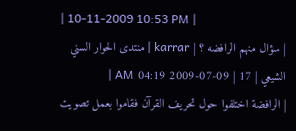| 10-11-2009 10:53 PM |
| سؤال منهم الرافضه ؟ | karrar | منتدى الحوار السني الشيعي | 17 | 09-07-2009 04:19 AM |
| الرافضة اختلفوا حول تحريف القرآن فقاموا بعمل تصويت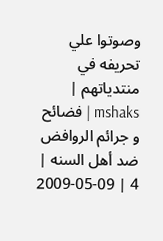وصوتوا علي تحريفه في منتدياتهم | mshaks | فضائح و جرائم الروافض ضد أهل السنه | 4 | 09-05-2009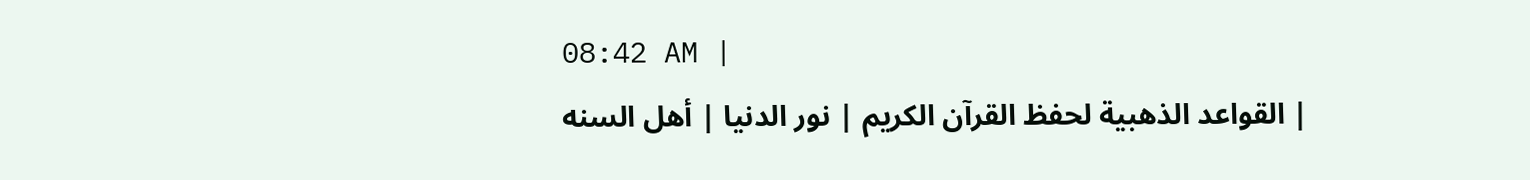08:42 AM |
| القواعد الذهبية لحفظ القرآن الكريم | نور الدنيا | أهل السنه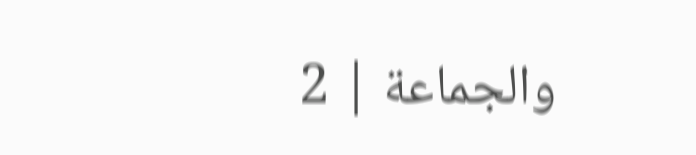والجماعة | 2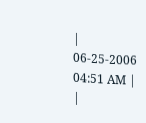| 06-25-2006 04:51 AM |
|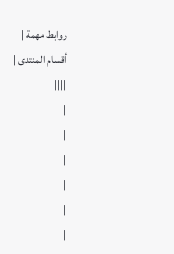روابط مهمة |
أقسام المنتدى |
||||
|
|
|
|
|
|